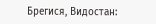Брегися, Видостан: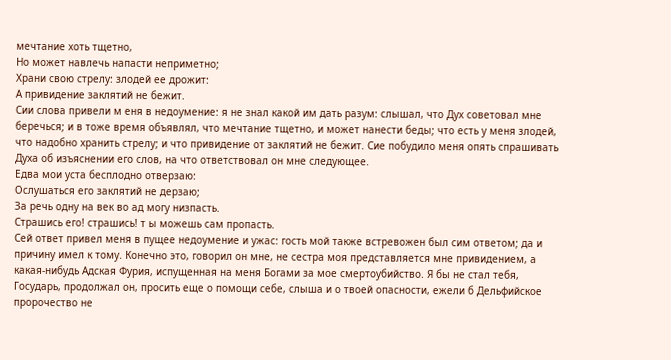мечтание хоть тщетно,
Но может навлечь напасти неприметно;
Храни свою стрелу: злодей ее дрожит:
А привидение заклятий не бежит.
Сии слова привели м еня в недоумение: я не знал какой им дать разум: слышал, что Дух советовал мне беречься; и в тоже время объявлял, что мечтание тщетно, и может нанести беды; что есть у меня злодей, что надобно хранить стрелу; и что привидение от заклятий не бежит. Сие побудило меня опять спрашивать Духа об изъяснении его слов, на что ответствовал он мне следующее.
Едва мои уста бесплодно отверзаю:
Ослушаться его заклятий не дерзаю;
За речь одну на век во ад могу низпасть.
Страшись его! страшись! т ы можешь сам пропасть.
Сей ответ привел меня в пущее недоумение и ужас: гость мой также встревожен был сим ответом; да и причину имел к тому. Конечно это, говорил он мне, не сестра моя представляется мне привидением, а какая-нибудь Адская Фурия, испущенная на меня Богами за мое смертоубийство. Я бы не стал тебя, Государь, продолжал он, просить еще о помощи себе, слыша и о твоей опасности, ежели б Дельфийское пророчество не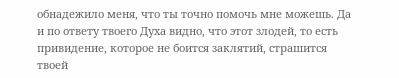обнадежило меня, что ты точно помочь мне можешь. Да и по ответу твоего Духа видно, что этот злодей, то есть привидение, которое не боится заклятий, страшится твоей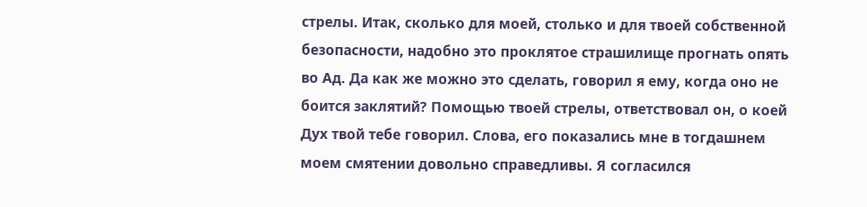стрелы. Итак, сколько для моей, столько и для твоей собственной безопасности, надобно это проклятое страшилище прогнать опять во Ад. Да как же можно это сделать, говорил я ему, когда оно не боится заклятий? Помощью твоей стрелы, ответствовал он, о коей Дух твой тебе говорил. Слова, его показались мне в тогдашнем моем смятении довольно справедливы. Я согласился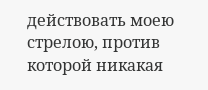действовать моею стрелою, против которой никакая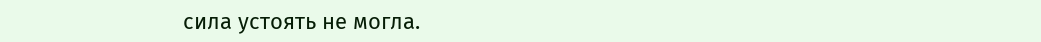сила устоять не могла.